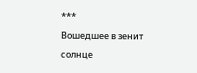***
Вошедшее в зенит солнце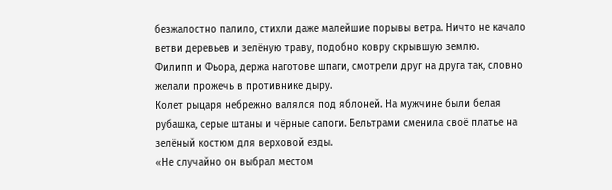безжалостно палило, стихли даже малейшие порывы ветра. Ничто не качало ветви деревьев и зелёную траву, подобно ковру скрывшую землю.
Филипп и Фьора, держа наготове шпаги, смотрели друг на друга так, словно желали прожечь в противнике дыру.
Колет рыцаря небрежно валялся под яблоней. На мужчине были белая рубашка, серые штаны и чёрные сапоги. Бельтрами сменила своё платье на зелёный костюм для верховой езды.
«Не случайно он выбрал местом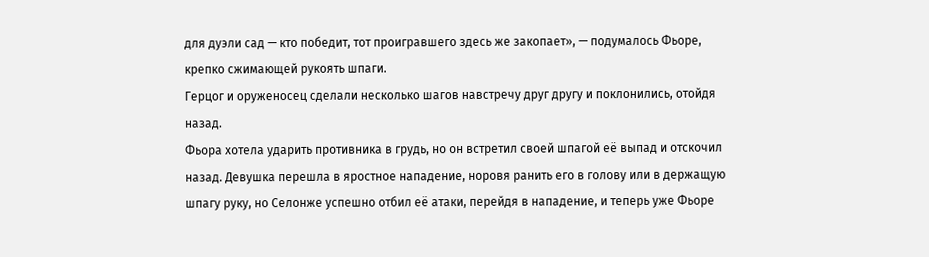для дуэли сад — кто победит, тот проигравшего здесь же закопает», — подумалось Фьоре, крепко сжимающей рукоять шпаги.
Герцог и оруженосец сделали несколько шагов навстречу друг другу и поклонились, отойдя назад.
Фьора хотела ударить противника в грудь, но он встретил своей шпагой её выпад и отскочил назад. Девушка перешла в яростное нападение, норовя ранить его в голову или в держащую шпагу руку, но Селонже успешно отбил её атаки, перейдя в нападение, и теперь уже Фьоре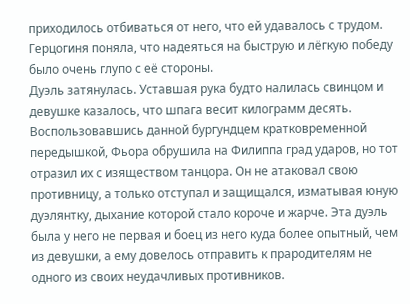приходилось отбиваться от него, что ей удавалось с трудом. Герцогиня поняла, что надеяться на быструю и лёгкую победу было очень глупо с её стороны.
Дуэль затянулась. Уставшая рука будто налилась свинцом и девушке казалось, что шпага весит килограмм десять. Воспользовавшись данной бургундцем кратковременной передышкой, Фьора обрушила на Филиппа град ударов, но тот отразил их с изяществом танцора. Он не атаковал свою противницу, а только отступал и защищался, изматывая юную дуэлянтку, дыхание которой стало короче и жарче. Эта дуэль была у него не первая и боец из него куда более опытный, чем из девушки, а ему довелось отправить к прародителям не одного из своих неудачливых противников.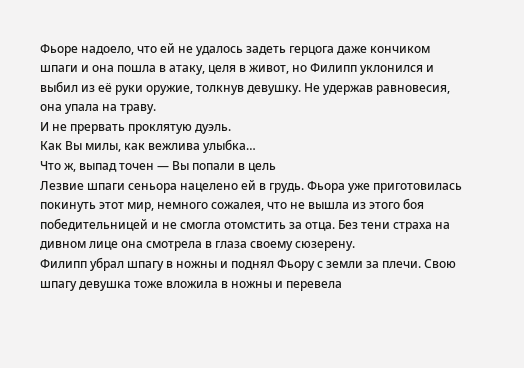Фьоре надоело, что ей не удалось задеть герцога даже кончиком шпаги и она пошла в атаку, целя в живот, но Филипп уклонился и выбил из её руки оружие, толкнув девушку. Не удержав равновесия, она упала на траву.
И не прервать проклятую дуэль.
Как Вы милы, как вежлива улыбка…
Что ж, выпад точен — Вы попали в цель
Лезвие шпаги сеньора нацелено ей в грудь. Фьора уже приготовилась покинуть этот мир, немного сожалея, что не вышла из этого боя победительницей и не смогла отомстить за отца. Без тени страха на дивном лице она смотрела в глаза своему сюзерену.
Филипп убрал шпагу в ножны и поднял Фьору с земли за плечи. Свою шпагу девушка тоже вложила в ножны и перевела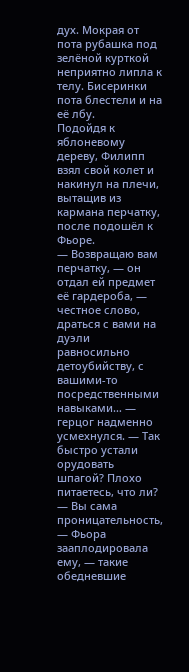дух. Мокрая от пота рубашка под зелёной курткой неприятно липла к телу. Бисеринки пота блестели и на её лбу.
Подойдя к яблоневому дереву, Филипп взял свой колет и накинул на плечи, вытащив из кармана перчатку, после подошёл к Фьоре.
— Возвращаю вам перчатку, — он отдал ей предмет её гардероба, — честное слово, драться с вами на дуэли равносильно детоубийству, с вашими-то посредственными навыками… — герцог надменно усмехнулся. — Так быстро устали орудовать шпагой? Плохо питаетесь, что ли?
— Вы сама проницательность, — Фьора зааплодировала ему, — такие обедневшие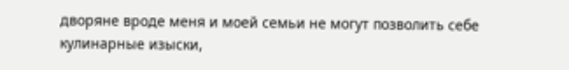дворяне вроде меня и моей семьи не могут позволить себе кулинарные изыски,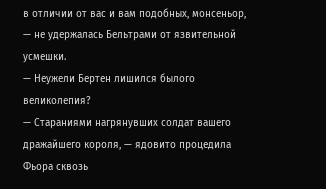в отличии от вас и вам подобных, монсеньор, — не удержалась Бельтрами от язвительной усмешки.
— Неужели Бертен лишился былого великолепия?
— Стараниями нагрянувших солдат вашего дражайшего короля, — ядовито процедила Фьора сквозь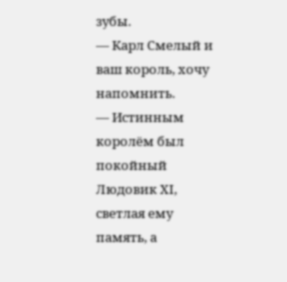зубы.
— Карл Смелый и ваш король, хочу напомнить.
— Истинным королём был покойный Людовик XI, светлая ему память, а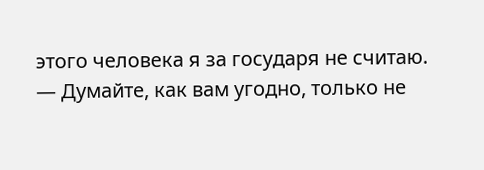этого человека я за государя не считаю.
— Думайте, как вам угодно, только не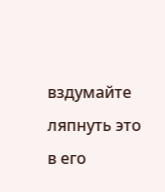вздумайте ляпнуть это в его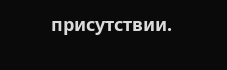присутствии.